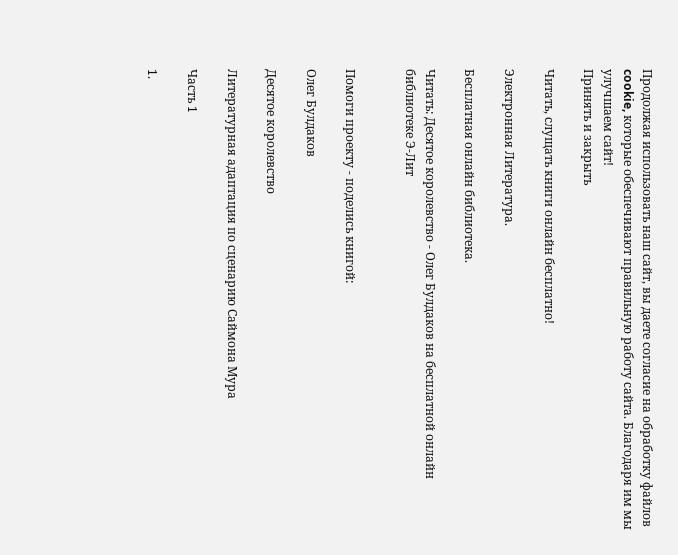Продолжая использовать наш сайт, вы даете согласие на обработку файлов cookie, которые обеспечивают правильную работу сайта. Благодаря им мы улучшаем сайт!
Принять и закрыть

Читать, слущать книги онлайн бесплатно!

Электронная Литература.

Бесплатная онлайн библиотека.

Читать: Десятое королевство - Олег Булдаков на бесплатной онлайн библиотеке Э-Лит


Помоги проекту - поделись книгой:

Олег Булдаков

Десятое королевство

Литературная адаптация по сценарию Саймона Мура

Часть 1

1.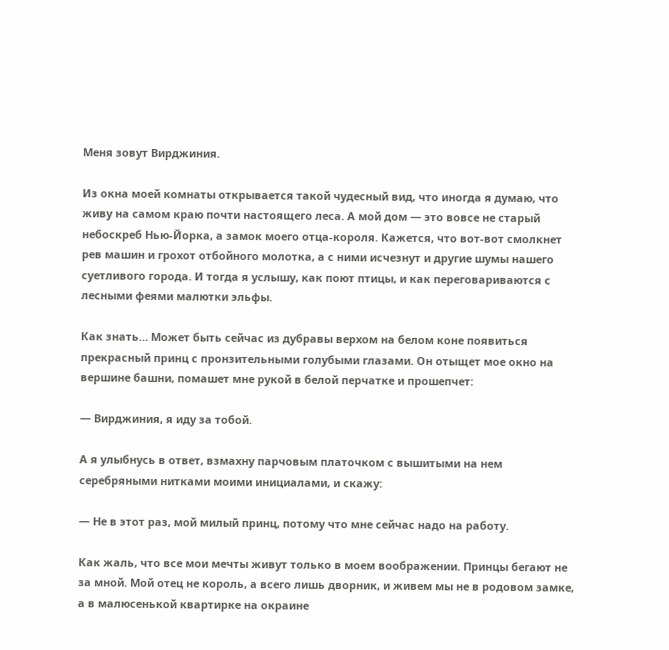Меня зовут Вирджиния.

Из окна моей комнаты открывается такой чудесный вид, что иногда я думаю, что живу на самом краю почти настоящего леса. А мой дом — это вовсе не старый небоскреб Нью-Йорка, а замок моего отца-короля. Кажется, что вот-вот смолкнет рев машин и грохот отбойного молотка, а с ними исчезнут и другие шумы нашего суетливого города. И тогда я услышу, как поют птицы, и как переговариваются с лесными феями малютки эльфы.

Как знать… Может быть сейчас из дубравы верхом на белом коне появиться прекрасный принц с пронзительными голубыми глазами. Он отыщет мое окно на вершине башни, помашет мне рукой в белой перчатке и прошепчет:

— Вирджиния, я иду за тобой.

А я улыбнусь в ответ, взмахну парчовым платочком с вышитыми на нем серебряными нитками моими инициалами, и скажу:

— Не в этот раз, мой милый принц, потому что мне сейчас надо на работу.

Как жаль, что все мои мечты живут только в моем воображении. Принцы бегают не за мной. Мой отец не король, а всего лишь дворник, и живем мы не в родовом замке, а в малюсенькой квартирке на окраине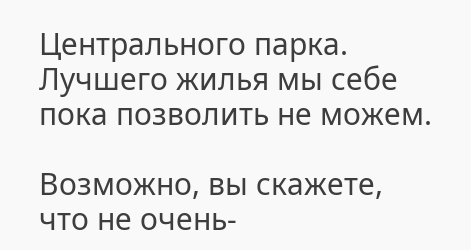Центрального парка. Лучшего жилья мы себе пока позволить не можем.

Возможно, вы скажете, что не очень-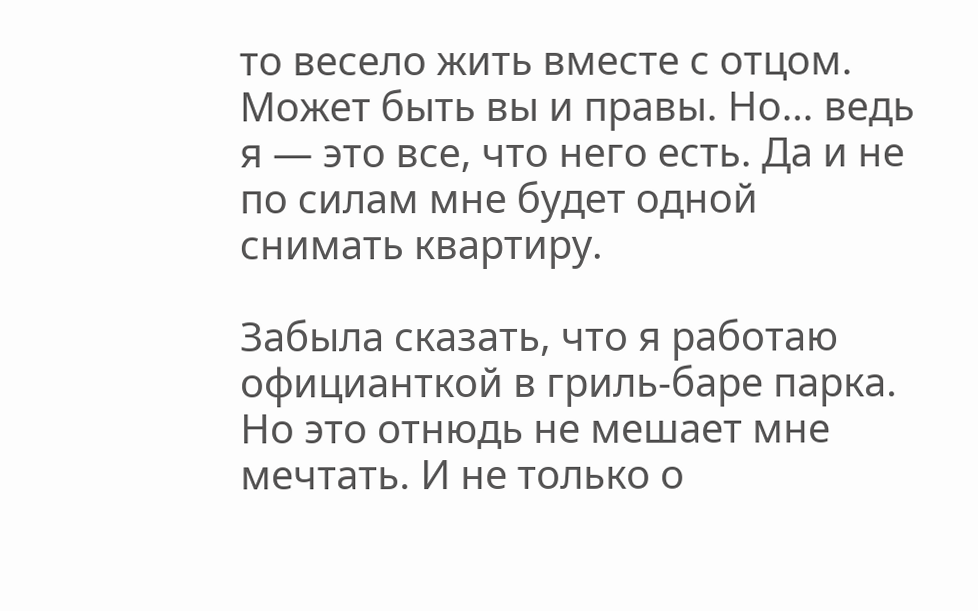то весело жить вместе с отцом. Может быть вы и правы. Но… ведь я — это все, что него есть. Да и не по силам мне будет одной снимать квартиру.

Забыла сказать, что я работаю официанткой в гриль-баре парка. Но это отнюдь не мешает мне мечтать. И не только о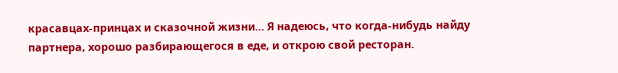красавцах-принцах и сказочной жизни… Я надеюсь, что когда-нибудь найду партнера, хорошо разбирающегося в еде, и открою свой ресторан.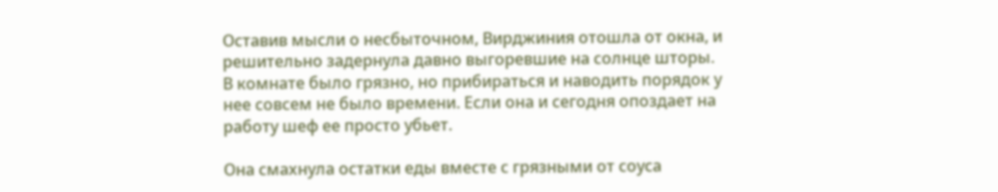Оставив мысли о несбыточном, Вирджиния отошла от окна, и решительно задернула давно выгоревшие на солнце шторы. В комнате было грязно, но прибираться и наводить порядок у нее совсем не было времени. Если она и сегодня опоздает на работу шеф ее просто убьет.

Она смахнула остатки еды вместе с грязными от соуса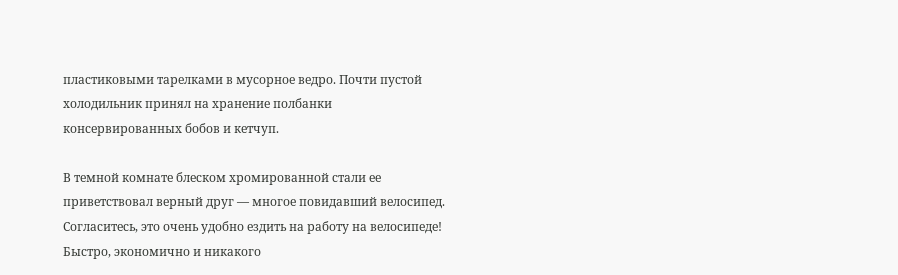пластиковыми тарелками в мусорное ведро. Почти пустой холодильник принял на хранение полбанки консервированных бобов и кетчуп.

В темной комнате блеском хромированной стали ее приветствовал верный друг — многое повидавший велосипед. Согласитесь, это очень удобно ездить на работу на велосипеде! Быстро, экономично и никакого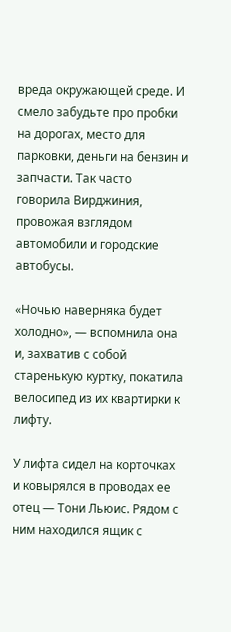вреда окружающей среде. И смело забудьте про пробки на дорогах, место для парковки, деньги на бензин и запчасти. Так часто говорила Вирджиния, провожая взглядом автомобили и городские автобусы.

«Ночью наверняка будет холодно», — вспомнила она и, захватив с собой старенькую куртку, покатила велосипед из их квартирки к лифту.

У лифта сидел на корточках и ковырялся в проводах ее отец — Тони Льюис. Рядом с ним находился ящик с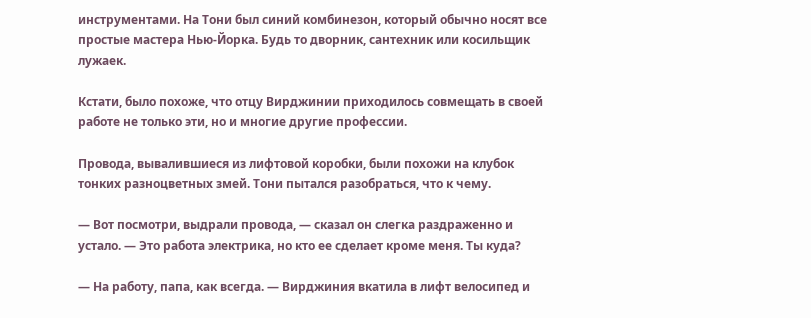инструментами. На Тони был синий комбинезон, который обычно носят все простые мастера Нью-Йорка. Будь то дворник, сантехник или косильщик лужаек.

Кстати, было похоже, что отцу Вирджинии приходилось совмещать в своей работе не только эти, но и многие другие профессии.

Провода, вывалившиеся из лифтовой коробки, были похожи на клубок тонких разноцветных змей. Тони пытался разобраться, что к чему.

— Вот посмотри, выдрали провода, — сказал он слегка раздраженно и устало. — Это работа электрика, но кто ее сделает кроме меня. Ты куда?

— На работу, папа, как всегда. — Вирджиния вкатила в лифт велосипед и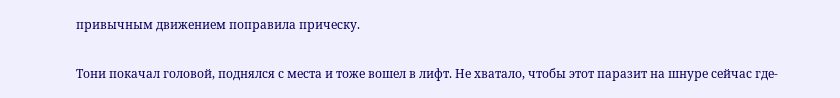привычным движением поправила прическу.

Тони покачал головой, поднялся с места и тоже вошел в лифт. Не хватало, чтобы этот паразит на шнуре сейчас где-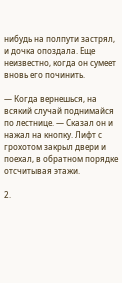нибудь на полпути застрял, и дочка опоздала. Еще неизвестно, когда он сумеет вновь его починить.

— Когда вернешься, на всякий случай поднимайся по лестнице. — Сказал он и нажал на кнопку. Лифт с грохотом закрыл двери и поехал, в обратном порядке отсчитывая этажи.

2.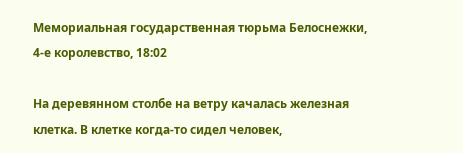Мемориальная государственная тюрьма Белоснежки, 4-е королевство, 18:02

На деревянном столбе на ветру качалась железная клетка. В клетке когда-то сидел человек,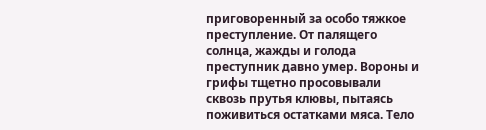приговоренный за особо тяжкое преступление. От палящего солнца, жажды и голода преступник давно умер. Вороны и грифы тщетно просовывали сквозь прутья клювы, пытаясь поживиться остатками мяса. Тело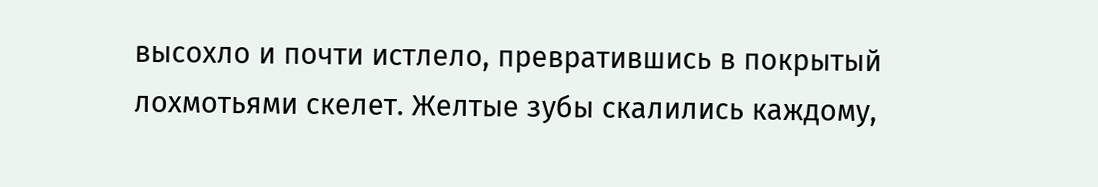высохло и почти истлело, превратившись в покрытый лохмотьями скелет. Желтые зубы скалились каждому,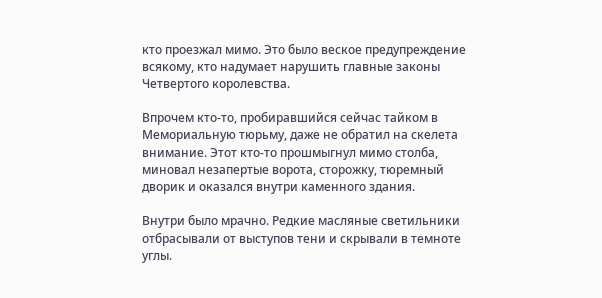кто проезжал мимо. Это было веское предупреждение всякому, кто надумает нарушить главные законы Четвертого королевства.

Впрочем кто-то, пробиравшийся сейчас тайком в Мемориальную тюрьму, даже не обратил на скелета внимание. Этот кто-то прошмыгнул мимо столба, миновал незапертые ворота, сторожку, тюремный дворик и оказался внутри каменного здания.

Внутри было мрачно. Редкие масляные светильники отбрасывали от выступов тени и скрывали в темноте углы.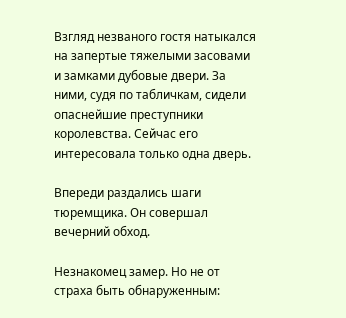Взгляд незваного гостя натыкался на запертые тяжелыми засовами и замками дубовые двери. За ними, судя по табличкам, сидели опаснейшие преступники королевства. Сейчас его интересовала только одна дверь.

Впереди раздались шаги тюремщика. Он совершал вечерний обход.

Незнакомец замер. Но не от страха быть обнаруженным: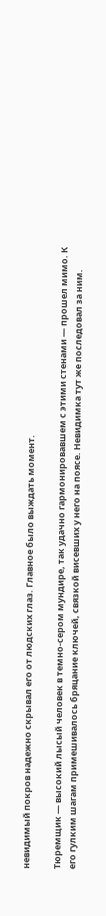невидимый покров надежно скрывал его от людских глаз. Главное было выждать момент.

Тюремщик — высокий лысый человек в темно-сером мундире, так удачно гармонировавшем с этими стенами — прошел мимо. К его гулким шагам примешивалось бряцание ключей, связкой висевших у него на поясе. Невидимка тут же последовал за ним.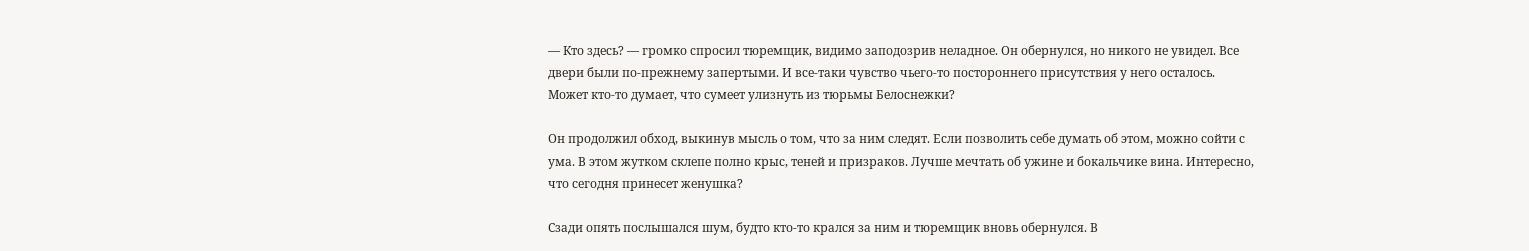— Кто здесь? — громко спросил тюремщик, видимо заподозрив неладное. Он обернулся, но никого не увидел. Все двери были по-прежнему запертыми. И все-таки чувство чьего-то постороннего присутствия у него осталось. Может кто-то думает, что сумеет улизнуть из тюрьмы Белоснежки?

Он продолжил обход, выкинув мысль о том, что за ним следят. Если позволить себе думать об этом, можно сойти с ума. В этом жутком склепе полно крыс, теней и призраков. Лучше мечтать об ужине и бокальчике вина. Интересно, что сегодня принесет женушка?

Сзади опять послышался шум, будто кто-то крался за ним и тюремщик вновь обернулся. В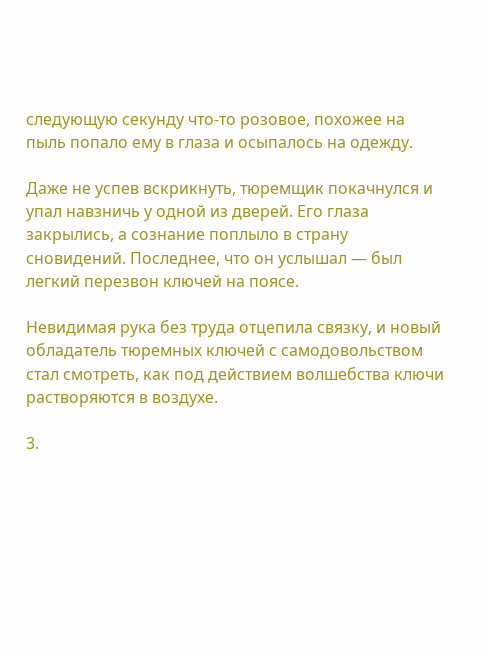следующую секунду что-то розовое, похожее на пыль попало ему в глаза и осыпалось на одежду.

Даже не успев вскрикнуть, тюремщик покачнулся и упал навзничь у одной из дверей. Его глаза закрылись, а сознание поплыло в страну сновидений. Последнее, что он услышал — был легкий перезвон ключей на поясе.

Невидимая рука без труда отцепила связку, и новый обладатель тюремных ключей с самодовольством стал смотреть, как под действием волшебства ключи растворяются в воздухе.

3.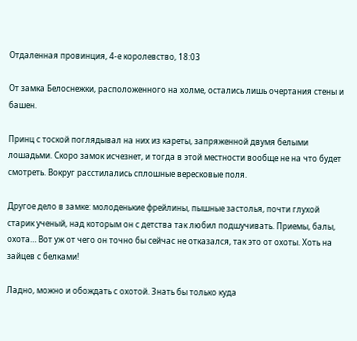Отдаленная провинция, 4-е королевство, 18:03

От замка Белоснежки, расположенного на холме, остались лишь очертания стены и башен.

Принц с тоской поглядывал на них из кареты, запряженной двумя белыми лошадьми. Скоро замок исчезнет, и тогда в этой местности вообще не на что будет смотреть. Вокруг расстилались сплошные вересковые поля.

Другое дело в замке: молоденькие фрейлины, пышные застолья, почти глухой старик ученый, над которым он с детства так любил подшучивать. Приемы, балы, охота… Вот уж от чего он точно бы сейчас не отказался, так это от охоты. Хоть на зайцев с белками!

Ладно, можно и обождать с охотой. Знать бы только куда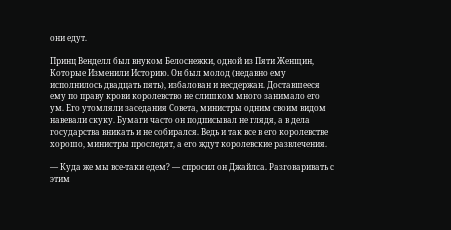они едут.

Принц Венделл был внуком Белоснежки, одной из Пяти Женщин, Которые Изменили Историю. Он был молод (недавно ему исполнилось двадцать пять), избалован и несдержан. Доставшееся ему по праву крови королевство не слишком много занимало его ум. Его утомляли заседания Совета, министры одним своим видом навевали скуку. Бумаги часто он подписывал не глядя, а в дела государства вникать и не собирался. Ведь и так все в его королевстве хорошо, министры проследят, а его ждут королевские развлечения.

— Куда же мы все-таки едем? — спросил он Джайлса. Разговаривать с этим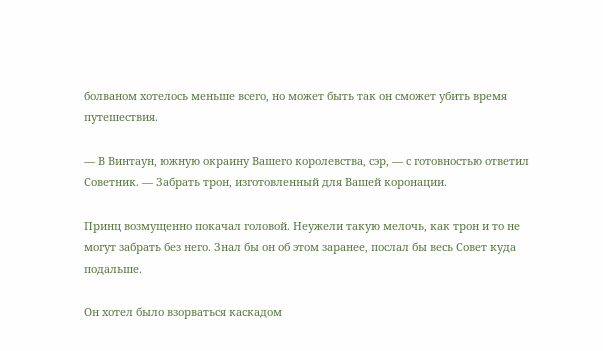болваном хотелось меньше всего, но может быть так он сможет убить время путешествия.

— В Винтаун, южную окраину Вашего королевства, сэр, — с готовностью ответил Советник. — Забрать трон, изготовленный для Вашей коронации.

Принц возмущенно покачал головой. Неужели такую мелочь, как трон и то не могут забрать без него. Знал бы он об этом заранее, послал бы весь Совет куда подальше.

Он хотел было взорваться каскадом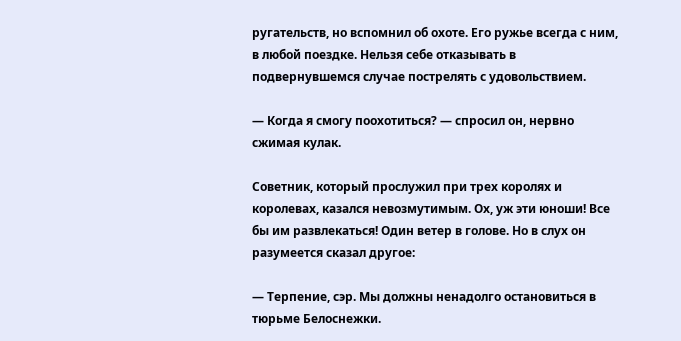ругательств, но вспомнил об охоте. Его ружье всегда с ним, в любой поездке. Нельзя себе отказывать в подвернувшемся случае пострелять с удовольствием.

— Когда я смогу поохотиться? — спросил он, нервно сжимая кулак.

Советник, который прослужил при трех королях и королевах, казался невозмутимым. Ох, уж эти юноши! Все бы им развлекаться! Один ветер в голове. Но в слух он разумеется сказал другое:

— Терпение, сэр. Мы должны ненадолго остановиться в тюрьме Белоснежки.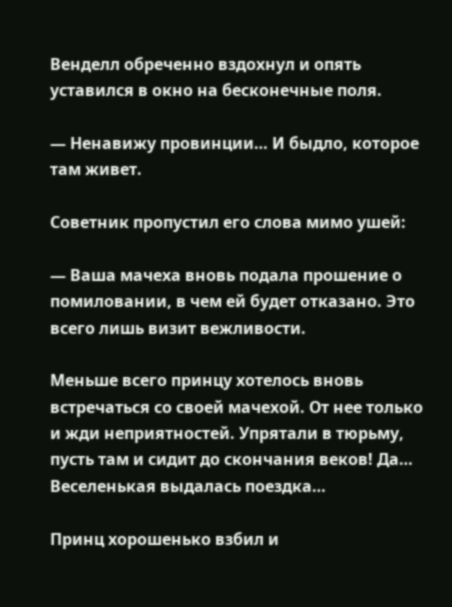Венделл обреченно вздохнул и опять уставился в окно на бесконечные поля.

— Ненавижу провинции… И быдло, которое там живет.

Советник пропустил его слова мимо ушей:

— Ваша мачеха вновь подала прошение о помиловании, в чем ей будет отказано. Это всего лишь визит вежливости.

Меньше всего принцу хотелось вновь встречаться со своей мачехой. От нее только и жди неприятностей. Упрятали в тюрьму, пусть там и сидит до скончания веков! Да… Веселенькая выдалась поездка…

Принц хорошенько взбил и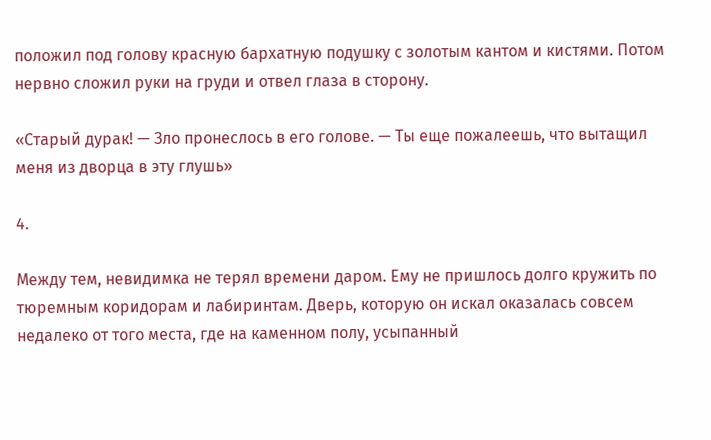положил под голову красную бархатную подушку с золотым кантом и кистями. Потом нервно сложил руки на груди и отвел глаза в сторону.

«Старый дурак! — Зло пронеслось в его голове. — Ты еще пожалеешь, что вытащил меня из дворца в эту глушь»

4.

Между тем, невидимка не терял времени даром. Ему не пришлось долго кружить по тюремным коридорам и лабиринтам. Дверь, которую он искал оказалась совсем недалеко от того места, где на каменном полу, усыпанный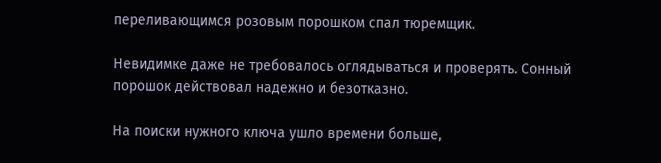переливающимся розовым порошком спал тюремщик.

Невидимке даже не требовалось оглядываться и проверять. Сонный порошок действовал надежно и безотказно.

На поиски нужного ключа ушло времени больше,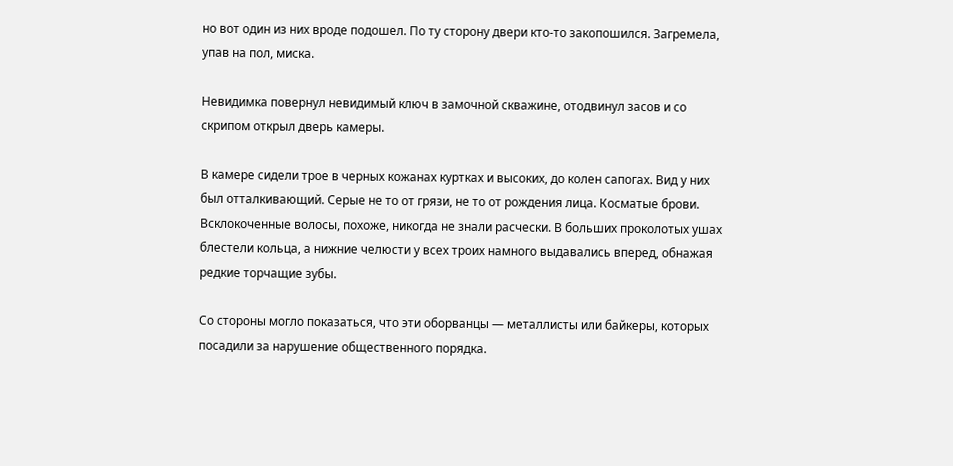но вот один из них вроде подошел. По ту сторону двери кто-то закопошился. Загремела, упав на пол, миска.

Невидимка повернул невидимый ключ в замочной скважине, отодвинул засов и со скрипом открыл дверь камеры.

В камере сидели трое в черных кожанах куртках и высоких, до колен сапогах. Вид у них был отталкивающий. Серые не то от грязи, не то от рождения лица. Косматые брови. Всклокоченные волосы, похоже, никогда не знали расчески. В больших проколотых ушах блестели кольца, а нижние челюсти у всех троих намного выдавались вперед, обнажая редкие торчащие зубы.

Со стороны могло показаться, что эти оборванцы — металлисты или байкеры, которых посадили за нарушение общественного порядка.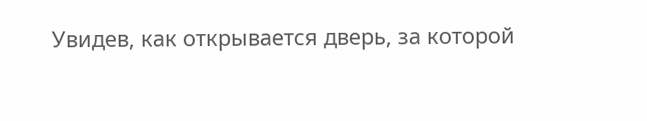Увидев, как открывается дверь, за которой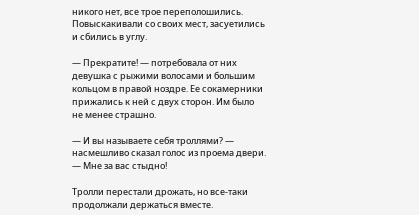никого нет, все трое переполошились. Повыскакивали со своих мест, засуетились и сбились в углу.

— Прекратите! — потребовала от них девушка с рыжими волосами и большим кольцом в правой ноздре. Ее сокамерники прижались к ней с двух сторон. Им было не менее страшно.

— И вы называете себя троллями? — насмешливо сказал голос из проема двери. — Мне за вас стыдно!

Тролли перестали дрожать, но все-таки продолжали держаться вместе.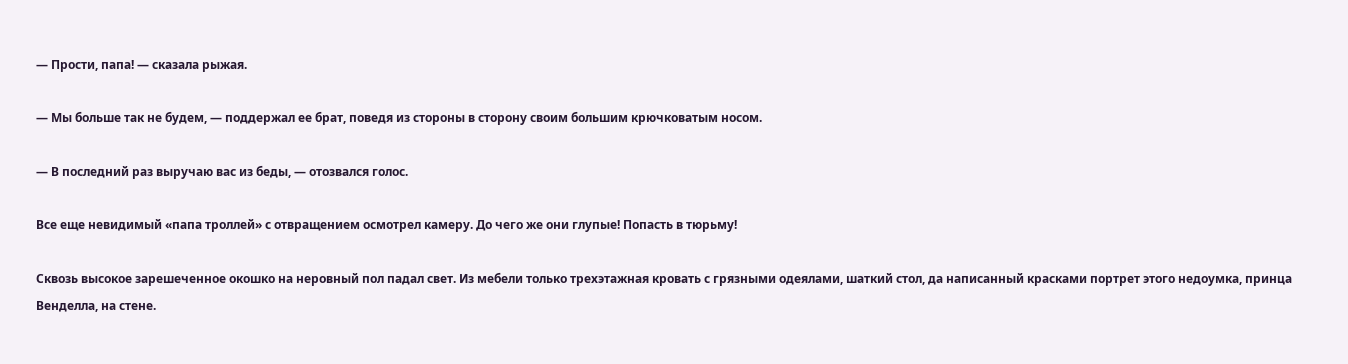— Прости, папа! — сказала рыжая.

— Мы больше так не будем, — поддержал ее брат, поведя из стороны в сторону своим большим крючковатым носом.

— В последний раз выручаю вас из беды, — отозвался голос.

Все еще невидимый «папа троллей» с отвращением осмотрел камеру. До чего же они глупые! Попасть в тюрьму!

Сквозь высокое зарешеченное окошко на неровный пол падал свет. Из мебели только трехэтажная кровать с грязными одеялами, шаткий стол, да написанный красками портрет этого недоумка, принца Венделла, на стене.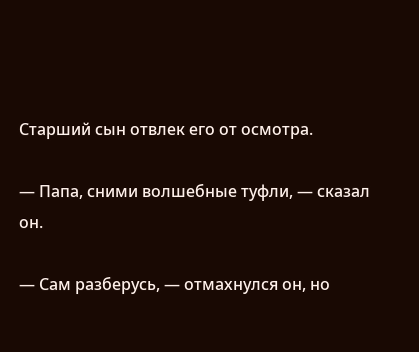Старший сын отвлек его от осмотра.

— Папа, сними волшебные туфли, — сказал он.

— Сам разберусь, — отмахнулся он, но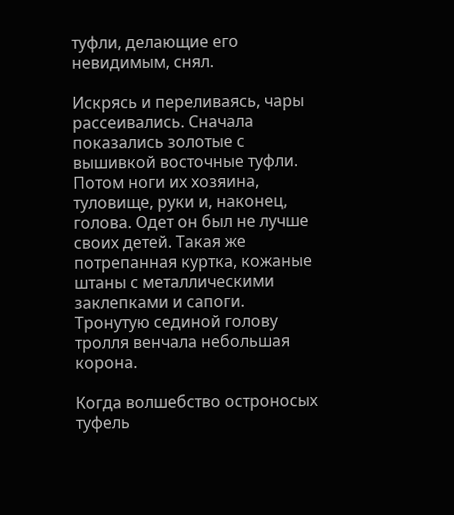туфли, делающие его невидимым, снял.

Искрясь и переливаясь, чары рассеивались. Сначала показались золотые с вышивкой восточные туфли. Потом ноги их хозяина, туловище, руки и, наконец, голова. Одет он был не лучше своих детей. Такая же потрепанная куртка, кожаные штаны с металлическими заклепками и сапоги. Тронутую сединой голову тролля венчала небольшая корона.

Когда волшебство остроносых туфель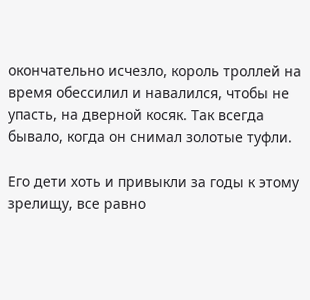окончательно исчезло, король троллей на время обессилил и навалился, чтобы не упасть, на дверной косяк. Так всегда бывало, когда он снимал золотые туфли.

Его дети хоть и привыкли за годы к этому зрелищу, все равно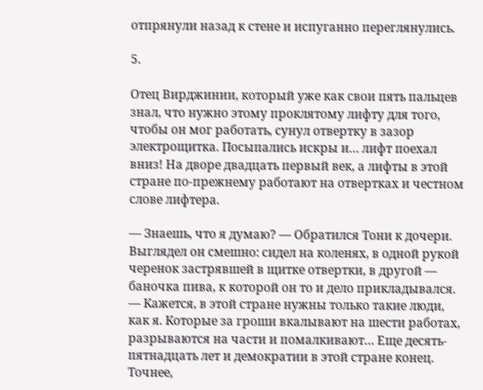отпрянули назад к стене и испуганно переглянулись.

5.

Отец Вирджинии, который уже как свои пять пальцев знал, что нужно этому проклятому лифту для того, чтобы он мог работать, сунул отвертку в зазор электрощитка. Посыпались искры и… лифт поехал вниз! На дворе двадцать первый век, а лифты в этой стране по-прежнему работают на отвертках и честном слове лифтера.

— Знаешь, что я думаю? — Обратился Тони к дочери. Выглядел он смешно: сидел на коленях, в одной рукой черенок застрявшей в щитке отвертки, в другой — баночка пива, к которой он то и дело прикладывался. — Кажется, в этой стране нужны только такие люди, как я. Которые за гроши вкалывают на шести работах, разрываются на части и помалкивают… Еще десять-пятнадцать лет и демократии в этой стране конец. Точнее,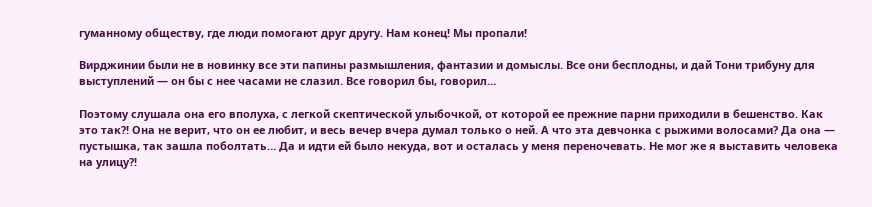гуманному обществу, где люди помогают друг другу. Нам конец! Мы пропали!

Вирджинии были не в новинку все эти папины размышления, фантазии и домыслы. Все они бесплодны, и дай Тони трибуну для выступлений — он бы с нее часами не слазил. Все говорил бы, говорил…

Поэтому слушала она его вполуха, с легкой скептической улыбочкой, от которой ее прежние парни приходили в бешенство. Как это так?! Она не верит, что он ее любит, и весь вечер вчера думал только о ней. А что эта девчонка с рыжими волосами? Да она — пустышка, так зашла поболтать… Да и идти ей было некуда, вот и осталась у меня переночевать. Не мог же я выставить человека на улицу?!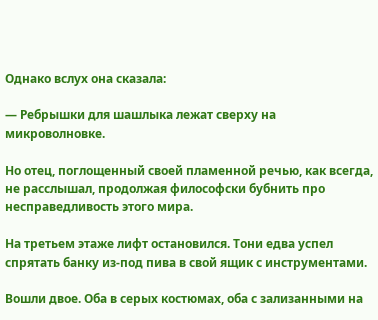Однако вслух она сказала:

— Ребрышки для шашлыка лежат сверху на микроволновке.

Но отец, поглощенный своей пламенной речью, как всегда, не расслышал, продолжая философски бубнить про несправедливость этого мира.

На третьем этаже лифт остановился. Тони едва успел спрятать банку из-под пива в свой ящик с инструментами.

Вошли двое. Оба в серых костюмах, оба с зализанными на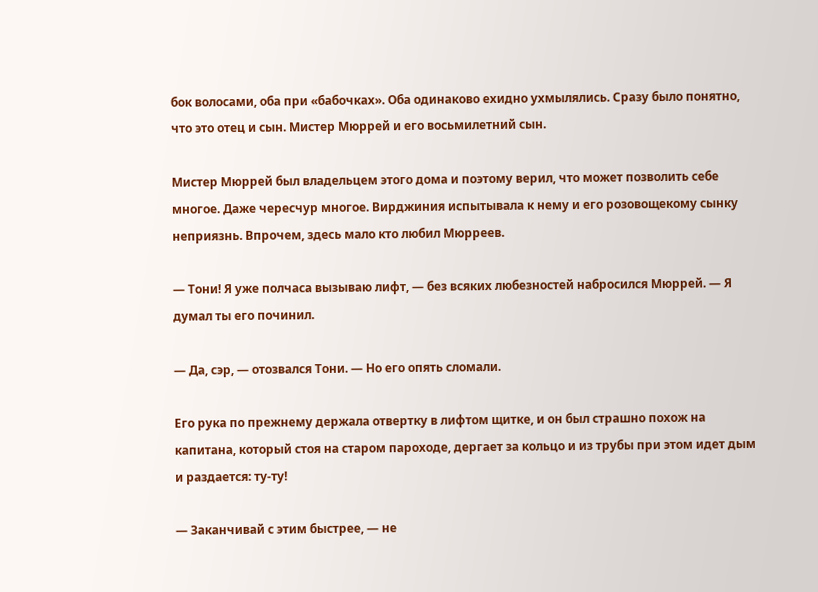бок волосами, оба при «бабочках». Оба одинаково ехидно ухмылялись. Сразу было понятно, что это отец и сын. Мистер Мюррей и его восьмилетний сын.

Мистер Мюррей был владельцем этого дома и поэтому верил, что может позволить себе многое. Даже чересчур многое. Вирджиния испытывала к нему и его розовощекому сынку неприязнь. Впрочем, здесь мало кто любил Мюрреев.

— Тони! Я уже полчаса вызываю лифт, — без всяких любезностей набросился Мюррей. — Я думал ты его починил.

— Да, сэр, — отозвался Тони. — Но его опять сломали.

Его рука по прежнему держала отвертку в лифтом щитке, и он был страшно похож на капитана, который стоя на старом пароходе, дергает за кольцо и из трубы при этом идет дым и раздается: ту-ту!

— Заканчивай с этим быстрее, — не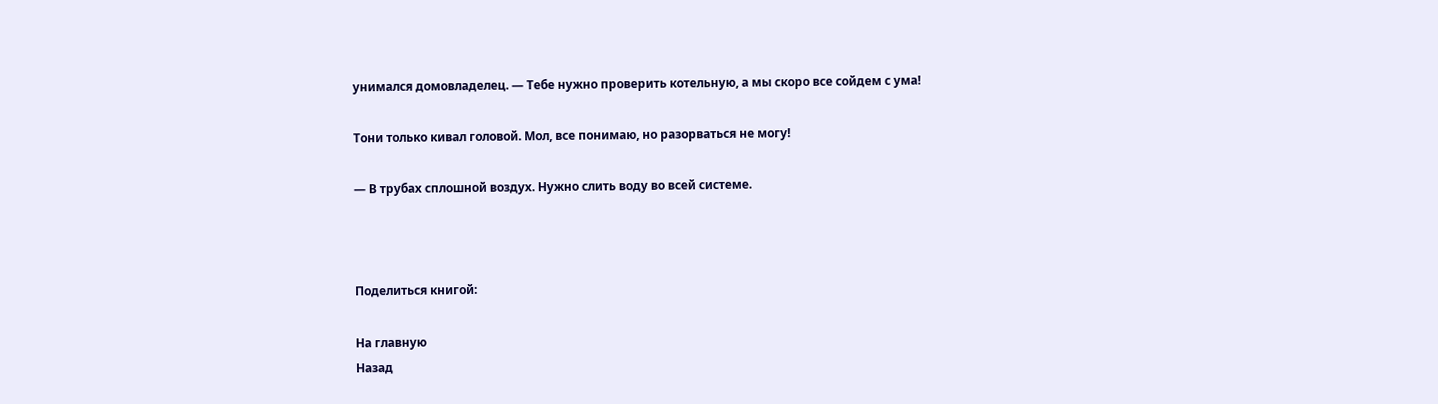унимался домовладелец. — Тебе нужно проверить котельную, а мы скоро все сойдем с ума!

Тони только кивал головой. Мол, все понимаю, но разорваться не могу!

— В трубах сплошной воздух. Нужно слить воду во всей системе.



Поделиться книгой:

На главную
Назад